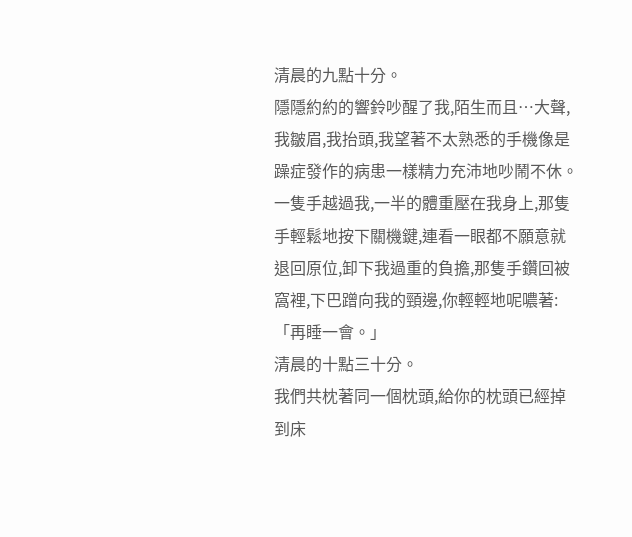清晨的九點十分。
隱隱約約的響鈴吵醒了我,陌生而且…大聲,我皺眉,我抬頭,我望著不太熟悉的手機像是躁症發作的病患一樣精力充沛地吵鬧不休。
一隻手越過我,一半的體重壓在我身上,那隻手輕鬆地按下關機鍵,連看一眼都不願意就退回原位,卸下我過重的負擔,那隻手鑽回被窩裡,下巴蹭向我的頸邊,你輕輕地呢噥著:「再睡一會。」
清晨的十點三十分。
我們共枕著同一個枕頭,給你的枕頭已經掉到床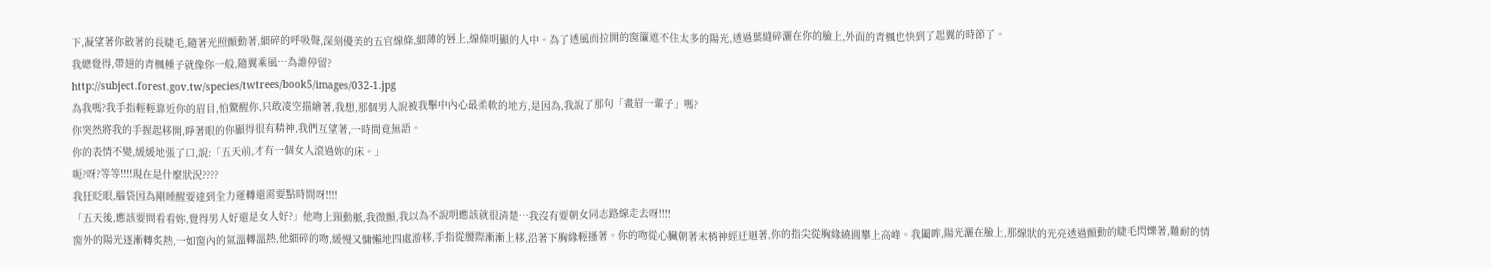下,凝望著你斂著的長睫毛,隨著光照顫動著,細碎的呼吸聲,深刻優美的五官線條,細薄的唇上,線條明顯的人中。為了透風而拉開的窗簾遮不住太多的陽光,透過葉縫碎灑在你的臉上,外面的青楓也快到了起翼的時節了。
我總覺得,帶翅的青楓種子就像你一般,隨翼乘風…為誰停留?
http://subject.forest.gov.tw/species/twtrees/book5/images/032-1.jpg
為我嗎?我手指輕輕靠近你的眉目,怕驚醒你,只敢凌空描繪著,我想,那個男人說被我擊中內心最柔軟的地方,是因為,我說了那句「畫眉一輩子」嗎?
你突然將我的手握起移開,睜著眼的你顯得很有精神,我們互望著,一時間竟無語。
你的表情不變,緩緩地張了口,說:「五天前,才有一個女人滾過妳的床。」
呃?呀?等等!!!!現在是什麼狀況????
我狂眨眼,腦袋因為剛睡醒要達到全力運轉還需要點時間呀!!!!
「五天後,應該要問看看妳,覺得男人好還是女人好?」他吻上頸動脈,我微顫,我以為不說明應該就很清楚…我沒有要朝女同志路線走去呀!!!!
窗外的陽光逐漸轉炙熱,一如窗內的氣溫轉溫熱,他細碎的吻,緩慢又慵懶地四處游移,手指從腰際漸漸上移,沿著下胸緣輕搔著。你的吻從心臟朝著末梢神經迂迴著,你的指尖從胸緣繞圓攀上高峰。我闔眸,陽光灑在臉上,那線狀的光亮透過顫動的睫毛閃爍著,難耐的情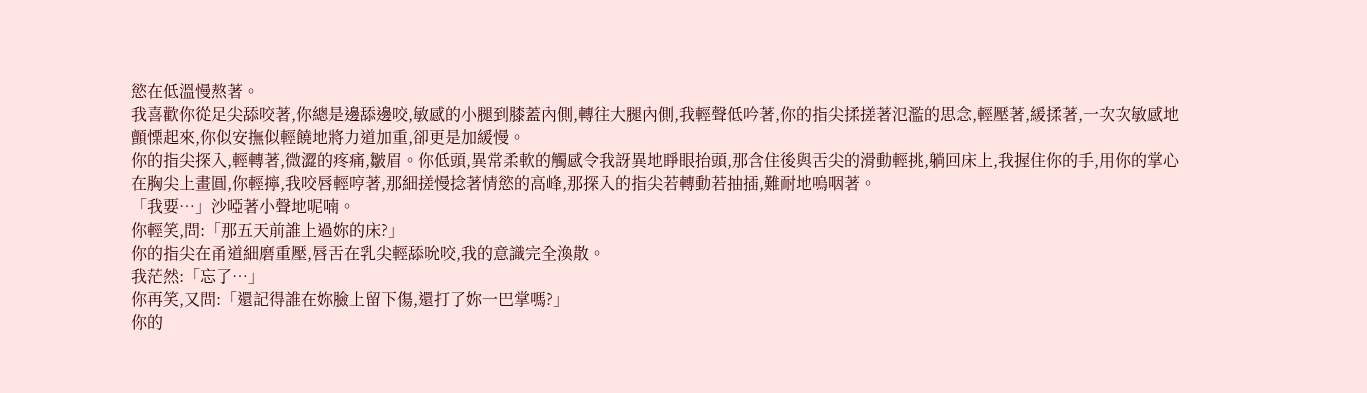慾在低溫慢熬著。
我喜歡你從足尖舔咬著,你總是邊舔邊咬,敏感的小腿到膝蓋內側,轉往大腿內側,我輕聲低吟著,你的指尖揉搓著氾濫的思念,輕壓著,緩揉著,一次次敏感地顫慄起來,你似安撫似輕饒地將力道加重,卻更是加緩慢。
你的指尖探入,輕轉著,微澀的疼痛,皺眉。你低頭,異常柔軟的觸感令我訝異地睜眼抬頭,那含住後與舌尖的滑動輕挑,躺回床上,我握住你的手,用你的掌心在胸尖上畫圓,你輕擰,我咬唇輕哼著,那細搓慢捻著情慾的高峰,那探入的指尖若轉動若抽插,難耐地嗚咽著。
「我要…」沙啞著小聲地呢喃。
你輕笑,問:「那五天前誰上過妳的床?」
你的指尖在甬道細磨重壓,唇舌在乳尖輕舔吮咬,我的意識完全渙散。
我茫然:「忘了…」
你再笑,又問:「還記得誰在妳臉上留下傷,還打了妳一巴掌嗎?」
你的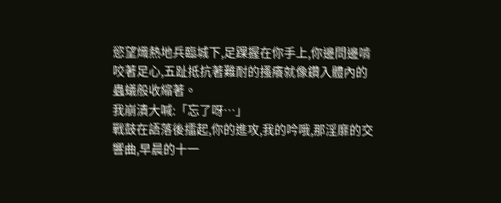慾望熾熱地兵臨城下,足踝握在你手上,你邊問邊啃咬著足心,五趾抵抗著難耐的搔癢就像鑽入體內的蟲蟻般收縮著。
我崩潰大喊:「忘了呀…」
戰鼓在語落後擂起,你的進攻,我的吟哦,那淫靡的交響曲,早晨的十一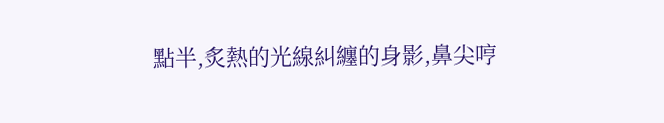點半,炙熱的光線糾纏的身影,鼻尖哼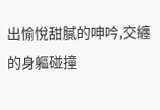出愉悅甜膩的呻吟,交纏的身軀碰撞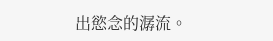出慾念的潺流。